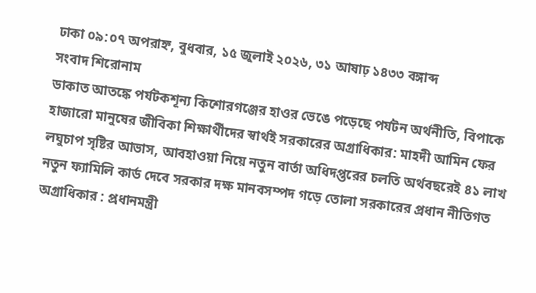ঢাকা ০৯:০৭ অপরাহ্ন, বুধবার, ১৫ জুলাই ২০২৬, ৩১ আষাঢ় ১৪৩৩ বঙ্গাব্দ
সংবাদ শিরোনাম
ডাকাত আতঙ্কে পর্যটকশূন্য কিশোরগঞ্জের হাওর ভেঙে পড়েছে পর্যটন অর্থনীতি, বিপাকে হাজারো মানুষের জীবিকা শিক্ষার্থীদের স্বার্থই সরকারের অগ্রাধিকার: মাহদী আমিন ফের লঘুচাপ সৃষ্টির আভাস, আবহাওয়া নিয়ে নতুন বার্তা অধিদপ্তরের চলতি অর্থবছরেই ৪১ লাখ নতুন ফ্যামিলি কার্ড দেবে সরকার দক্ষ মানবসম্পদ গড়ে তোলা সরকারের প্রধান নীতিগত অগ্রাধিকার : প্রধানমন্ত্রী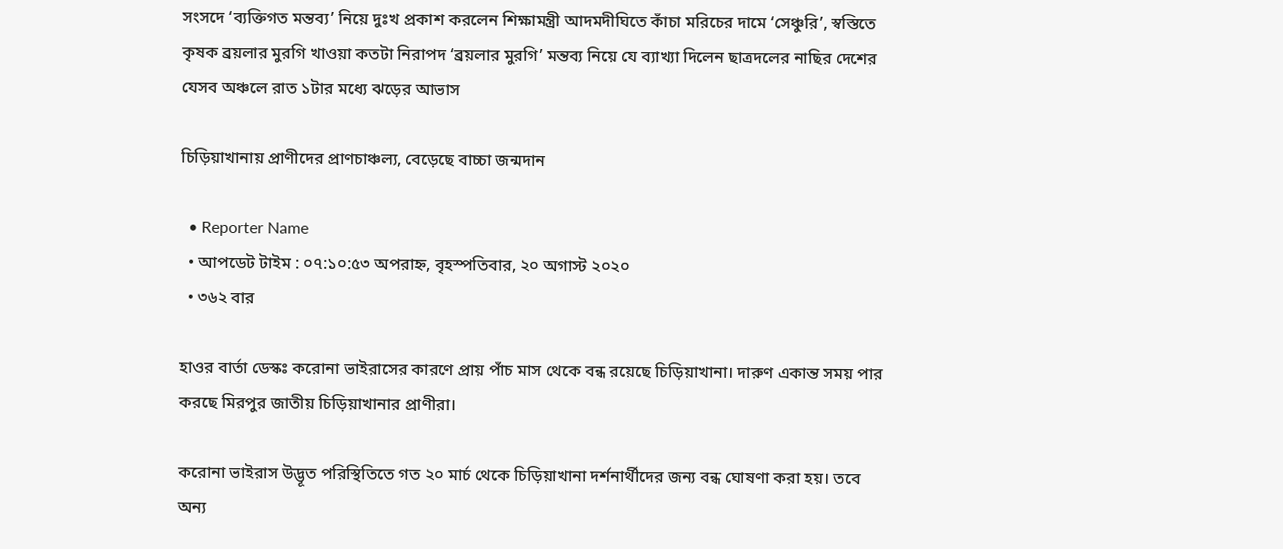সংসদে ‘ব্যক্তিগত মন্তব্য’ নিয়ে দুঃখ প্রকাশ করলেন শিক্ষামন্ত্রী আদমদীঘিতে কাঁচা মরিচের দামে ‘সেঞ্চুরি’, স্বস্তিতে কৃষক ব্রয়লার মুরগি খাওয়া কতটা নিরাপদ ‘ব্রয়লার মুরগি’ মন্তব্য নিয়ে যে ব্যাখ্যা দিলেন ছাত্রদলের নাছির দেশের যেসব অঞ্চলে রাত ১টার মধ্যে ঝড়ের আভাস

চিড়িয়াখানায় প্রাণীদের প্রাণচাঞ্চল্য, বেড়েছে বাচ্চা জন্মদান

  • Reporter Name
  • আপডেট টাইম : ০৭:১০:৫৩ অপরাহ্ন, বৃহস্পতিবার, ২০ অগাস্ট ২০২০
  • ৩৬২ বার

হাওর বার্তা ডেস্কঃ করোনা ভাইরাসের কারণে প্রায় পাঁচ মাস থেকে বন্ধ রয়েছে চিড়িয়াখানা। দারুণ একান্ত সময় পার করছে মিরপুর জাতীয় চিড়িয়াখানার প্রাণীরা।

করোনা ভাইরাস উদ্ভূত পরিস্থিতিতে গত ২০ মার্চ থেকে চিড়িয়াখানা দর্শনার্থীদের জন্য বন্ধ ঘোষণা করা হয়। তবে অন্য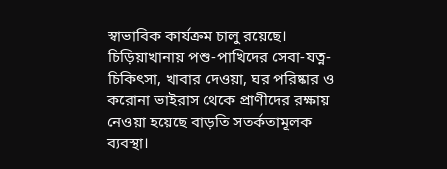স্বাভাবিক কার্যক্রম চালু রয়েছে। চিড়িয়াখানায় পশু-পাখিদের সেবা-যত্ন-চিকিৎসা, খাবার দেওয়া, ঘর পরিষ্কার ও করোনা ভাইরাস থেকে প্রাণীদের রক্ষায় নেওয়া হয়েছে বাড়তি সতর্কতামূলক ব্যবস্থা।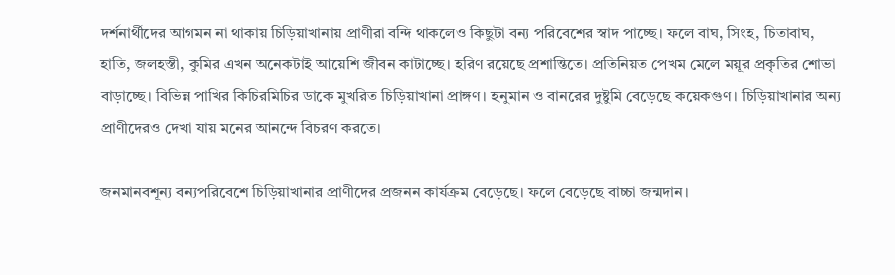দর্শনার্থীদের আগমন না থাকায় চিড়িয়াখানায় প্রাণীরা বন্দি থাকলেও কিছুটা বন্য পরিবেশের স্বাদ পাচ্ছে। ফলে বাঘ, সিংহ, চিতাবাঘ, হাতি, জলহস্তী, কুমির এখন অনেকটাই আয়েশি জীবন কাটাচ্ছে। হরিণ রয়েছে প্রশান্তিতে। প্রতিনিয়ত পেখম মেলে ময়ূর প্রকৃতির শোভা বাড়াচ্ছে। বিভিন্ন পাখির কিচিরমিচির ডাকে মুখরিত চিড়িয়াখানা প্রাঙ্গণ। হনুমান ও বানরের দুষ্টুমি বেড়েছে কয়েকগুণ। চিড়িয়াখানার অন্য প্রাণীদেরও দেখা যায় মনের আনন্দে বিচরণ করতে।

জনমানবশূন্য বন্যপরিবেশে চিড়িয়াখানার প্রাণীদের প্রজনন কার্যক্রম বেড়েছে। ফলে বেড়েছে বাচ্চা জন্মদান।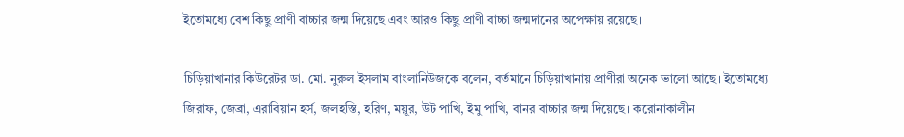ইতোমধ্যে বেশ কিছু প্রাণী বাচ্চার জন্ম দিয়েছে এবং আরও কিছু প্রাণী বাচ্চা জন্মদানের অপেক্ষায় রয়েছে।

চিড়িয়াখানার কিউরেটর ডা. মো. নুরুল ইসলাম বাংলানিউজকে বলেন, বর্তমানে চিড়িয়াখানায় প্রাণীরা অনেক ভালো আছে। ইতোমধ্যে জিরাফ, জেব্রা, এরাবিয়ান হর্স, জলহস্তি, হরিণ, ময়ূর, উট পাখি, ইমু পাখি, বানর বাচ্চার জন্ম দিয়েছে। করোনাকালীন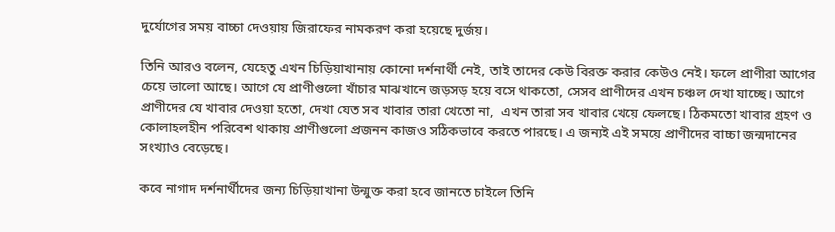দুর্যোগের সময় বাচ্চা দেওয়ায় জিরাফের নামকরণ করা হয়েছে দুর্জয়।

তিনি আরও বলেন, যেহেতু এখন চিড়িয়াখানায় কোনো দর্শনার্থী নেই, তাই তাদের কেউ বিরক্ত করার কেউও নেই। ফলে প্রাণীরা আগের চেয়ে ভালো আছে। আগে যে প্রাণীগুলো খাঁচার মাঝখানে জড়সড় হয়ে বসে থাকতো, সেসব প্রাণীদের এখন চঞ্চল দেখা যাচ্ছে। আগে প্রাণীদের যে খাবার দেওয়া হতো, দেখা যেত সব খাবার তারা খেতো না,  এখন তারা সব খাবার খেয়ে ফেলছে। ঠিকমতো খাবার গ্রহণ ও কোলাহলহীন পরিবেশ থাকায় প্রাণীগুলো প্রজনন কাজও সঠিকভাবে করতে পারছে। এ জন্যই এই সময়ে প্রাণীদের বাচ্চা জন্মদানের সংখ্যাও বেড়েছে।

কবে নাগাদ দর্শনার্থীদের জন্য চিড়িয়াখানা উন্মুক্ত করা হবে জানতে চাইলে তিনি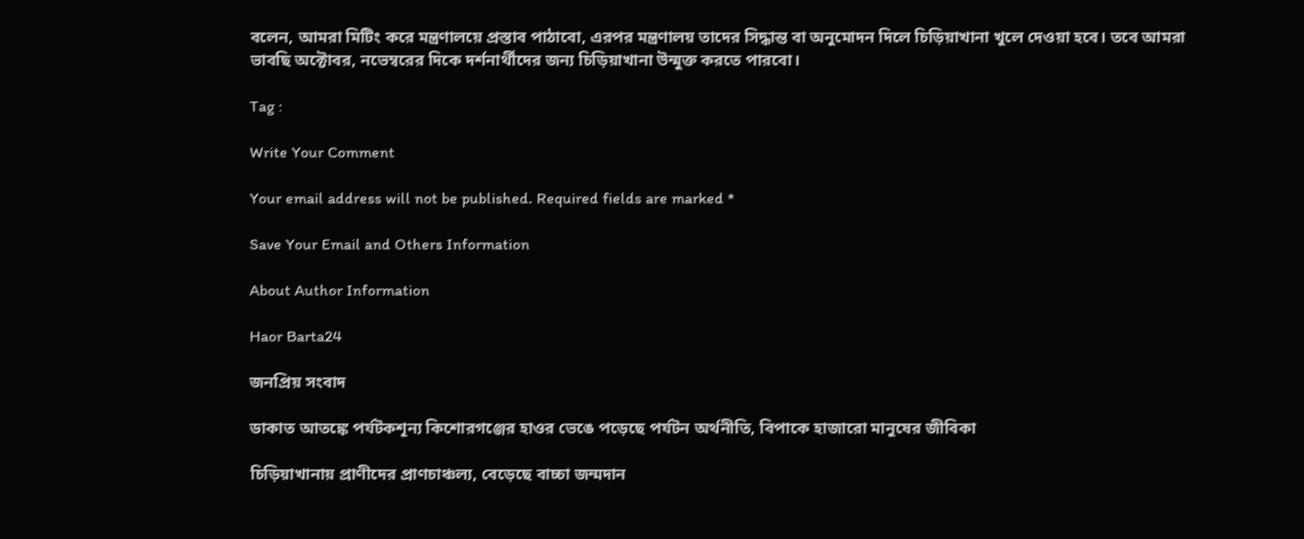বলেন, আমরা মিটিং করে মন্ত্রণালয়ে প্রস্তাব পাঠাবো, এরপর মন্ত্রণালয় তাদের সিদ্ধান্ত বা অনুমোদন দিলে চিড়িয়াখানা খুলে দেওয়া হবে। তবে আমরা ভাবছি অক্টোবর, নভেম্বরের দিকে দর্শনার্থীদের জন্য চিড়িয়াখানা উন্মুক্ত করতে পারবো।

Tag :

Write Your Comment

Your email address will not be published. Required fields are marked *

Save Your Email and Others Information

About Author Information

Haor Barta24

জনপ্রিয় সংবাদ

ডাকাত আতঙ্কে পর্যটকশূন্য কিশোরগঞ্জের হাওর ভেঙে পড়েছে পর্যটন অর্থনীতি, বিপাকে হাজারো মানুষের জীবিকা

চিড়িয়াখানায় প্রাণীদের প্রাণচাঞ্চল্য, বেড়েছে বাচ্চা জন্মদান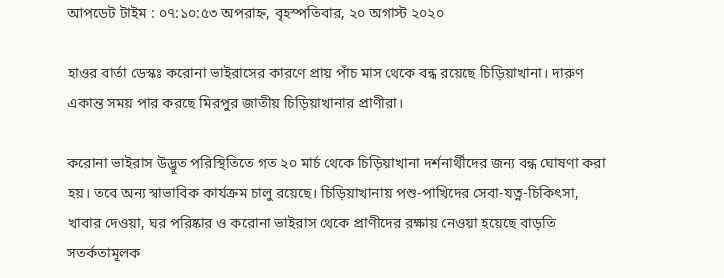আপডেট টাইম : ০৭:১০:৫৩ অপরাহ্ন, বৃহস্পতিবার, ২০ অগাস্ট ২০২০

হাওর বার্তা ডেস্কঃ করোনা ভাইরাসের কারণে প্রায় পাঁচ মাস থেকে বন্ধ রয়েছে চিড়িয়াখানা। দারুণ একান্ত সময় পার করছে মিরপুর জাতীয় চিড়িয়াখানার প্রাণীরা।

করোনা ভাইরাস উদ্ভূত পরিস্থিতিতে গত ২০ মার্চ থেকে চিড়িয়াখানা দর্শনার্থীদের জন্য বন্ধ ঘোষণা করা হয়। তবে অন্য স্বাভাবিক কার্যক্রম চালু রয়েছে। চিড়িয়াখানায় পশু-পাখিদের সেবা-যত্ন-চিকিৎসা, খাবার দেওয়া, ঘর পরিষ্কার ও করোনা ভাইরাস থেকে প্রাণীদের রক্ষায় নেওয়া হয়েছে বাড়তি সতর্কতামূলক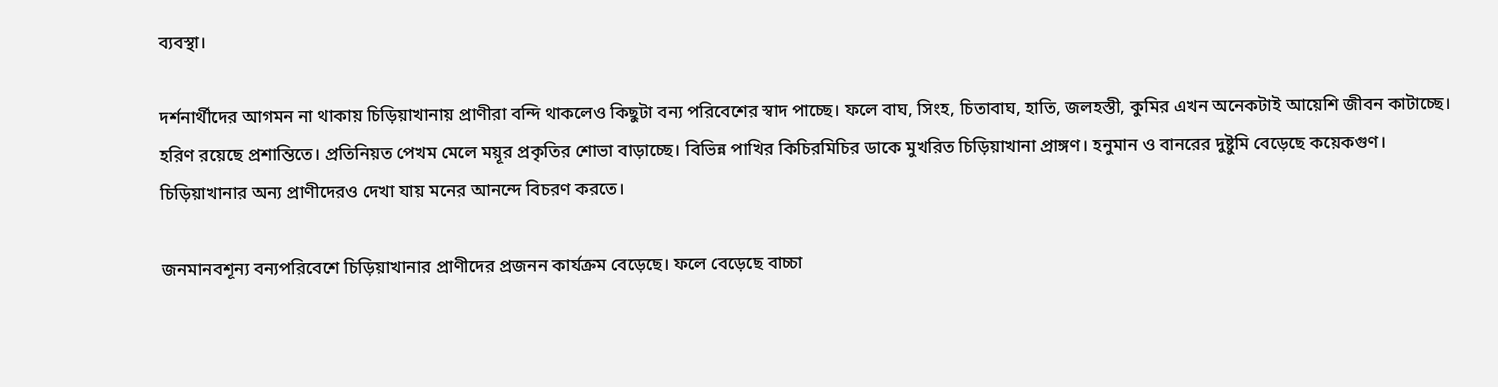ব্যবস্থা।

দর্শনার্থীদের আগমন না থাকায় চিড়িয়াখানায় প্রাণীরা বন্দি থাকলেও কিছুটা বন্য পরিবেশের স্বাদ পাচ্ছে। ফলে বাঘ, সিংহ, চিতাবাঘ, হাতি, জলহস্তী, কুমির এখন অনেকটাই আয়েশি জীবন কাটাচ্ছে। হরিণ রয়েছে প্রশান্তিতে। প্রতিনিয়ত পেখম মেলে ময়ূর প্রকৃতির শোভা বাড়াচ্ছে। বিভিন্ন পাখির কিচিরমিচির ডাকে মুখরিত চিড়িয়াখানা প্রাঙ্গণ। হনুমান ও বানরের দুষ্টুমি বেড়েছে কয়েকগুণ। চিড়িয়াখানার অন্য প্রাণীদেরও দেখা যায় মনের আনন্দে বিচরণ করতে।

জনমানবশূন্য বন্যপরিবেশে চিড়িয়াখানার প্রাণীদের প্রজনন কার্যক্রম বেড়েছে। ফলে বেড়েছে বাচ্চা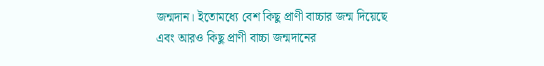জন্মদান। ইতোমধ্যে বেশ কিছু প্রাণী বাচ্চার জন্ম দিয়েছে এবং আরও কিছু প্রাণী বাচ্চা জন্মদানের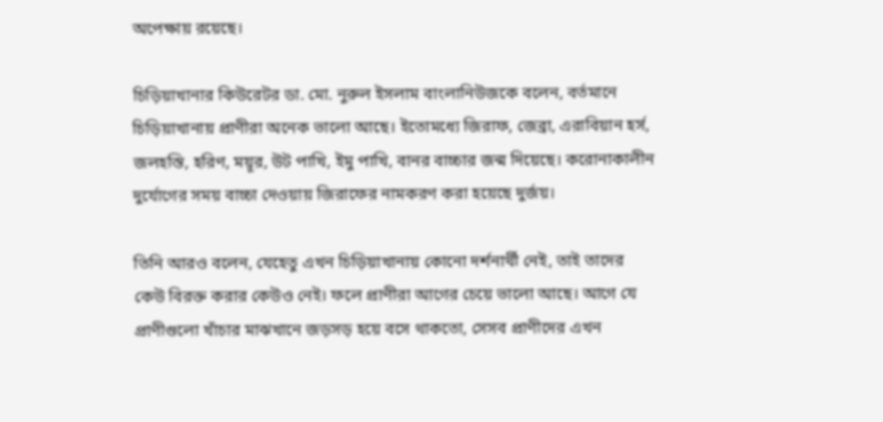অপেক্ষায় রয়েছে।

চিড়িয়াখানার কিউরেটর ডা. মো. নুরুল ইসলাম বাংলানিউজকে বলেন, বর্তমানে চিড়িয়াখানায় প্রাণীরা অনেক ভালো আছে। ইতোমধ্যে জিরাফ, জেব্রা, এরাবিয়ান হর্স, জলহস্তি, হরিণ, ময়ূর, উট পাখি, ইমু পাখি, বানর বাচ্চার জন্ম দিয়েছে। করোনাকালীন দুর্যোগের সময় বাচ্চা দেওয়ায় জিরাফের নামকরণ করা হয়েছে দুর্জয়।

তিনি আরও বলেন, যেহেতু এখন চিড়িয়াখানায় কোনো দর্শনার্থী নেই, তাই তাদের কেউ বিরক্ত করার কেউও নেই। ফলে প্রাণীরা আগের চেয়ে ভালো আছে। আগে যে প্রাণীগুলো খাঁচার মাঝখানে জড়সড় হয়ে বসে থাকতো, সেসব প্রাণীদের এখন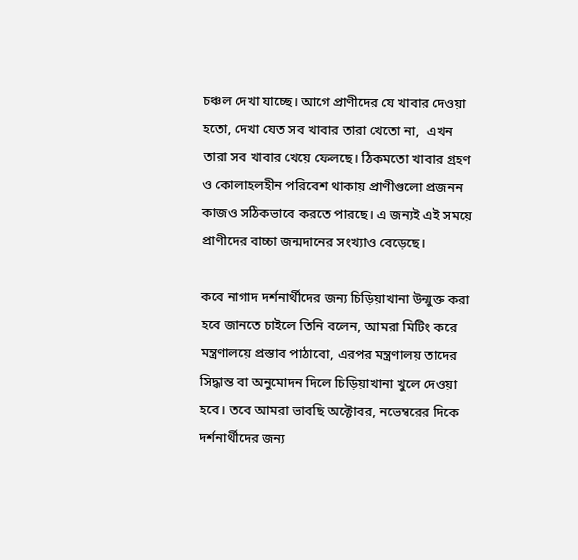চঞ্চল দেখা যাচ্ছে। আগে প্রাণীদের যে খাবার দেওয়া হতো, দেখা যেত সব খাবার তারা খেতো না,  এখন তারা সব খাবার খেয়ে ফেলছে। ঠিকমতো খাবার গ্রহণ ও কোলাহলহীন পরিবেশ থাকায় প্রাণীগুলো প্রজনন কাজও সঠিকভাবে করতে পারছে। এ জন্যই এই সময়ে প্রাণীদের বাচ্চা জন্মদানের সংখ্যাও বেড়েছে।

কবে নাগাদ দর্শনার্থীদের জন্য চিড়িয়াখানা উন্মুক্ত করা হবে জানতে চাইলে তিনি বলেন, আমরা মিটিং করে মন্ত্রণালয়ে প্রস্তাব পাঠাবো, এরপর মন্ত্রণালয় তাদের সিদ্ধান্ত বা অনুমোদন দিলে চিড়িয়াখানা খুলে দেওয়া হবে। তবে আমরা ভাবছি অক্টোবর, নভেম্বরের দিকে দর্শনার্থীদের জন্য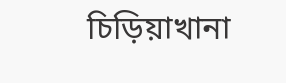চিড়িয়াখানা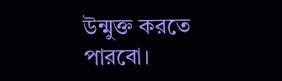উন্মুক্ত করতে পারবো।